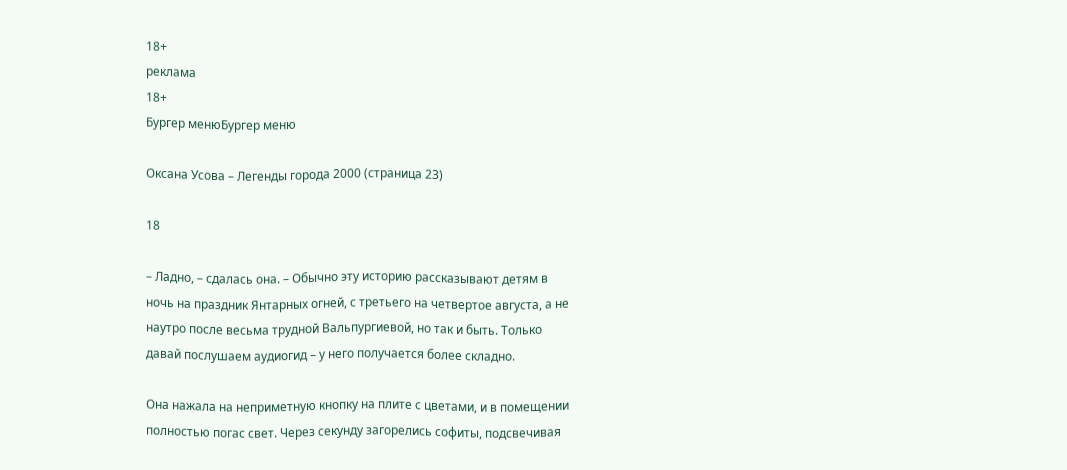18+
реклама
18+
Бургер менюБургер меню

Оксана Усова – Легенды города 2000 (страница 23)

18

– Ладно, – сдалась она. – Обычно эту историю рассказывают детям в ночь на праздник Янтарных огней, с третьего на четвертое августа, а не наутро после весьма трудной Вальпургиевой, но так и быть. Только давай послушаем аудиогид – у него получается более складно.

Она нажала на неприметную кнопку на плите с цветами, и в помещении полностью погас свет. Через секунду загорелись софиты, подсвечивая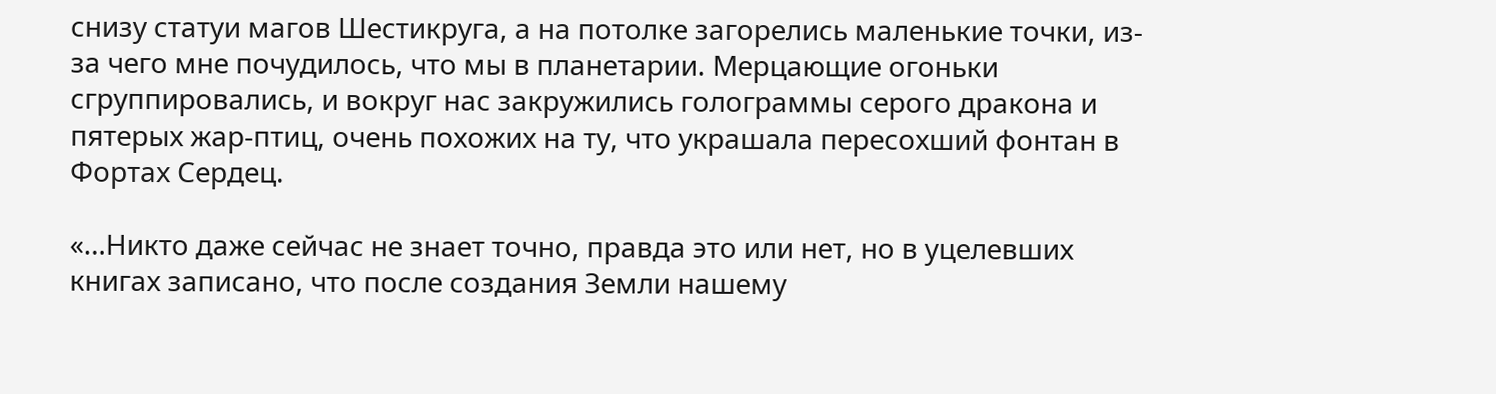снизу статуи магов Шестикруга, а на потолке загорелись маленькие точки, из-за чего мне почудилось, что мы в планетарии. Мерцающие огоньки сгруппировались, и вокруг нас закружились голограммы серого дракона и пятерых жар-птиц, очень похожих на ту, что украшала пересохший фонтан в Фортах Сердец.

«…Никто даже сейчас не знает точно, правда это или нет, но в уцелевших книгах записано, что после создания Земли нашему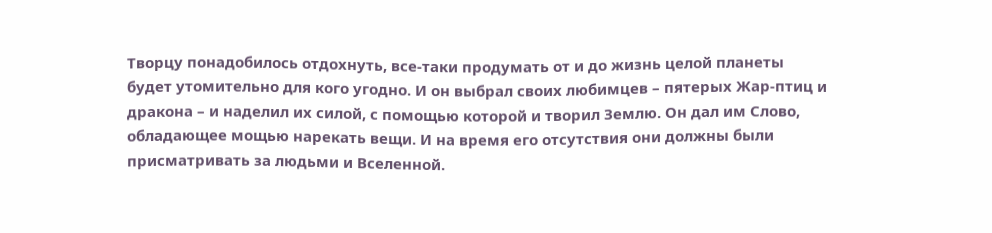Творцу понадобилось отдохнуть, все-таки продумать от и до жизнь целой планеты будет утомительно для кого угодно. И он выбрал своих любимцев – пятерых Жар-птиц и дракона – и наделил их силой, с помощью которой и творил Землю. Он дал им Слово, обладающее мощью нарекать вещи. И на время его отсутствия они должны были присматривать за людьми и Вселенной.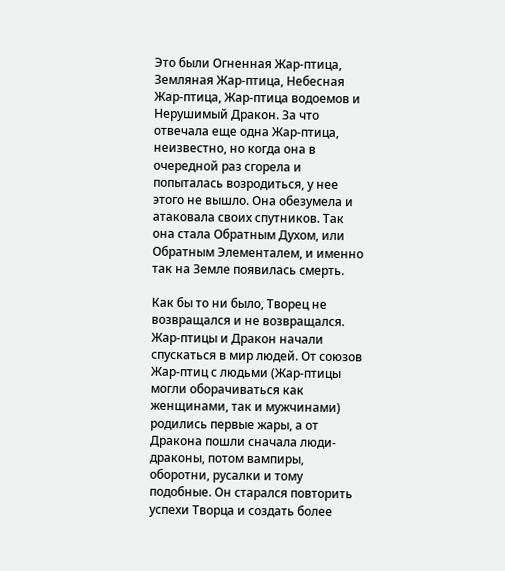Это были Огненная Жар-птица, Земляная Жар-птица, Небесная Жар-птица, Жар-птица водоемов и Нерушимый Дракон. За что отвечала еще одна Жар-птица, неизвестно, но когда она в очередной раз сгорела и попыталась возродиться, у нее этого не вышло. Она обезумела и атаковала своих спутников. Так она стала Обратным Духом, или Обратным Элементалем, и именно так на Земле появилась смерть.

Как бы то ни было, Творец не возвращался и не возвращался. Жар-птицы и Дракон начали спускаться в мир людей. От союзов Жар-птиц с людьми (Жар-птицы могли оборачиваться как женщинами, так и мужчинами) родились первые жары, а от Дракона пошли сначала люди-драконы, потом вампиры, оборотни, русалки и тому подобные. Он старался повторить успехи Творца и создать более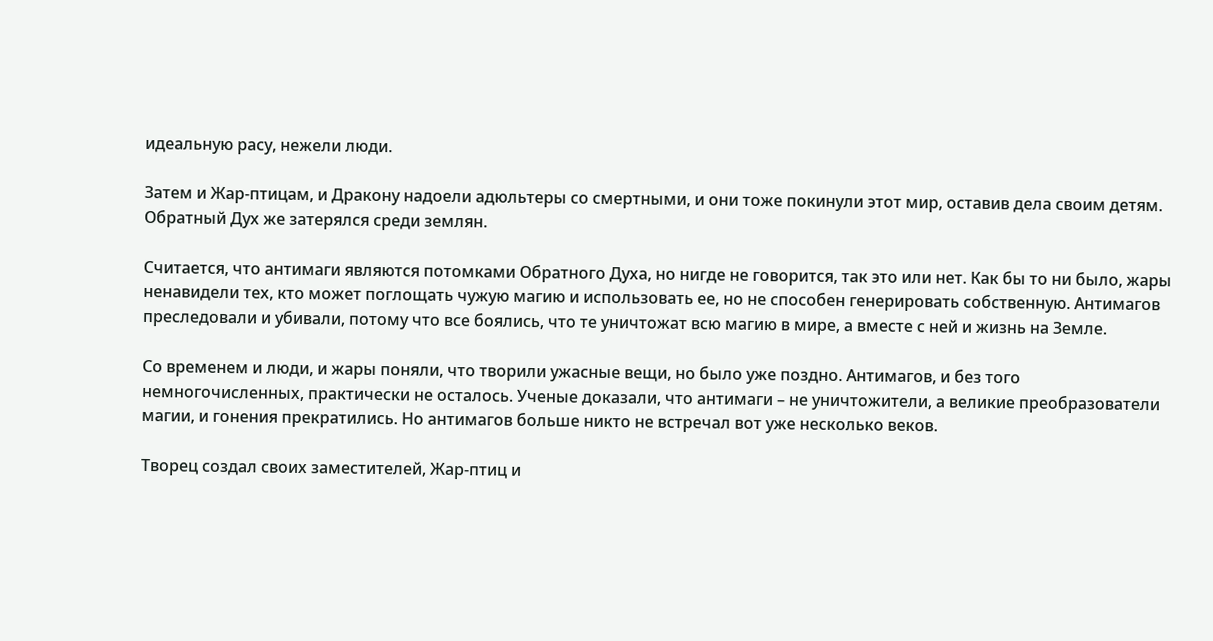идеальную расу, нежели люди.

Затем и Жар-птицам, и Дракону надоели адюльтеры со смертными, и они тоже покинули этот мир, оставив дела своим детям. Обратный Дух же затерялся среди землян.

Считается, что антимаги являются потомками Обратного Духа, но нигде не говорится, так это или нет. Как бы то ни было, жары ненавидели тех, кто может поглощать чужую магию и использовать ее, но не способен генерировать собственную. Антимагов преследовали и убивали, потому что все боялись, что те уничтожат всю магию в мире, а вместе с ней и жизнь на Земле.

Со временем и люди, и жары поняли, что творили ужасные вещи, но было уже поздно. Антимагов, и без того немногочисленных, практически не осталось. Ученые доказали, что антимаги – не уничтожители, а великие преобразователи магии, и гонения прекратились. Но антимагов больше никто не встречал вот уже несколько веков.

Творец создал своих заместителей, Жар-птиц и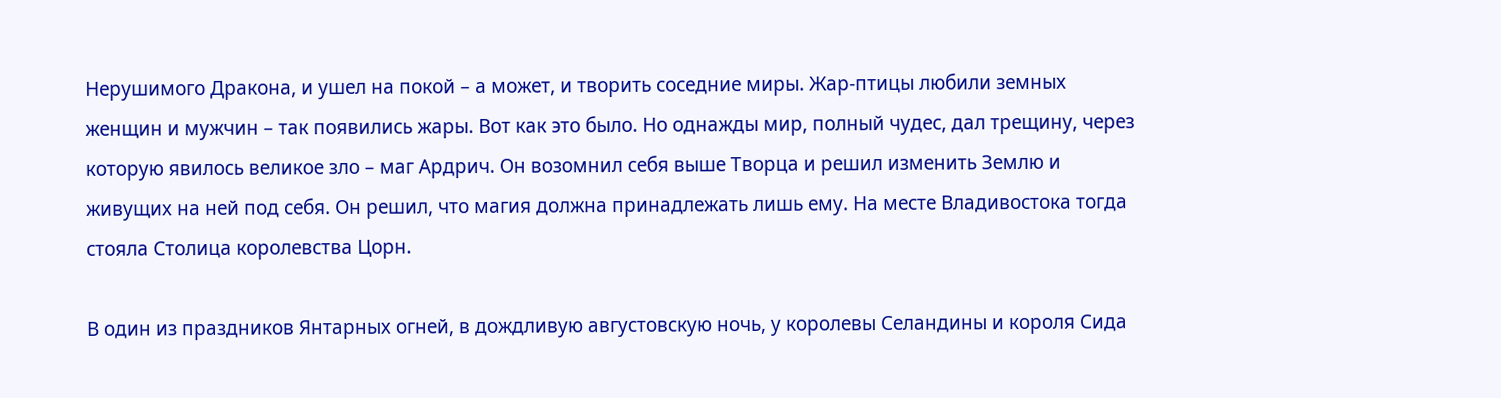Нерушимого Дракона, и ушел на покой – а может, и творить соседние миры. Жар-птицы любили земных женщин и мужчин – так появились жары. Вот как это было. Но однажды мир, полный чудес, дал трещину, через которую явилось великое зло – маг Ардрич. Он возомнил себя выше Творца и решил изменить Землю и живущих на ней под себя. Он решил, что магия должна принадлежать лишь ему. На месте Владивостока тогда стояла Столица королевства Цорн.

В один из праздников Янтарных огней, в дождливую августовскую ночь, у королевы Селандины и короля Сида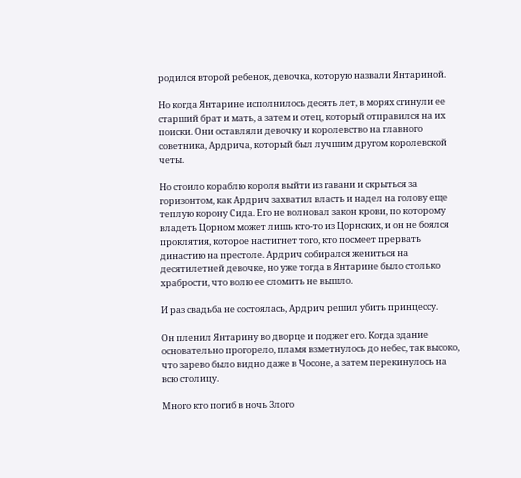родился второй ребенок, девочка, которую назвали Янтариной.

Но когда Янтарине исполнилось десять лет, в морях сгинули ее старший брат и мать, а затем и отец, который отправился на их поиски. Они оставляли девочку и королевство на главного советника, Ардрича, который был лучшим другом королевской четы.

Но стоило кораблю короля выйти из гавани и скрыться за горизонтом, как Ардрич захватил власть и надел на голову еще теплую корону Сида. Его не волновал закон крови, по которому владеть Цорном может лишь кто-то из Цорнских, и он не боялся проклятия, которое настигнет того, кто посмеет прервать династию на престоле. Ардрич собирался жениться на десятилетней девочке, но уже тогда в Янтарине было столько храбрости, что волю ее сломить не вышло.

И раз свадьба не состоялась, Ардрич решил убить принцессу.

Он пленил Янтарину во дворце и поджег его. Когда здание основательно прогорело, пламя взметнулось до небес, так высоко, что зарево было видно даже в Чосоне, а затем перекинулось на всю столицу.

Много кто погиб в ночь Злого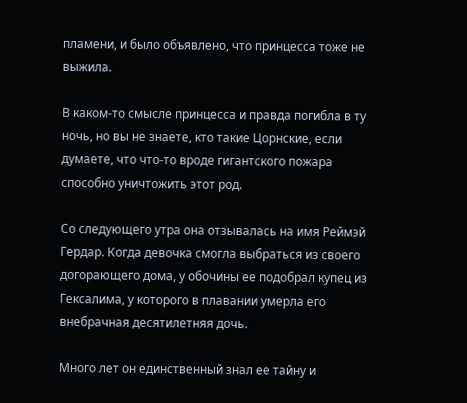пламени, и было объявлено, что принцесса тоже не выжила.

В каком-то смысле принцесса и правда погибла в ту ночь, но вы не знаете, кто такие Цорнские, если думаете, что что-то вроде гигантского пожара способно уничтожить этот род.

Со следующего утра она отзывалась на имя Реймэй Гердар. Когда девочка смогла выбраться из своего догорающего дома, у обочины ее подобрал купец из Гексалима, у которого в плавании умерла его внебрачная десятилетняя дочь.

Много лет он единственный знал ее тайну и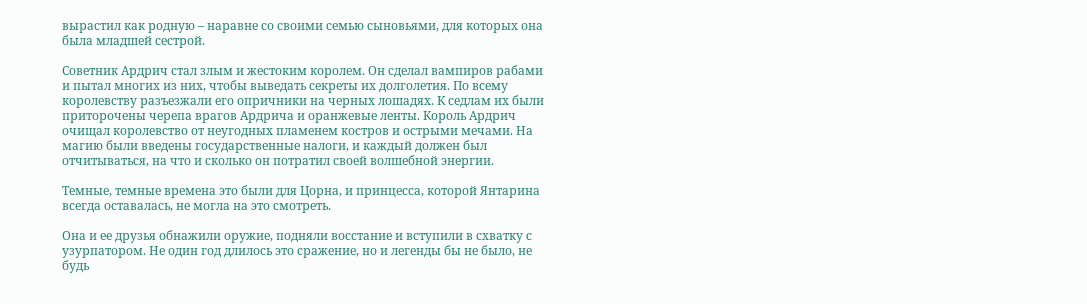вырастил как родную – наравне со своими семью сыновьями, для которых она была младшей сестрой.

Советник Ардрич стал злым и жестоким королем. Он сделал вампиров рабами и пытал многих из них, чтобы выведать секреты их долголетия. По всему королевству разъезжали его опричники на черных лошадях. К седлам их были приторочены черепа врагов Ардрича и оранжевые ленты. Король Ардрич очищал королевство от неугодных пламенем костров и острыми мечами. На магию были введены государственные налоги, и каждый должен был отчитываться, на что и сколько он потратил своей волшебной энергии.

Темные, темные времена это были для Цорна, и принцесса, которой Янтарина всегда оставалась, не могла на это смотреть.

Она и ее друзья обнажили оружие, подняли восстание и вступили в схватку с узурпатором. Не один год длилось это сражение, но и легенды бы не было, не будь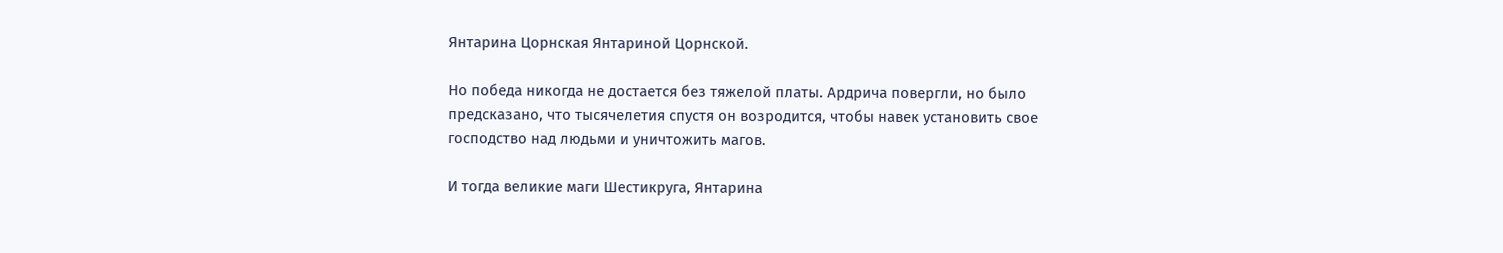Янтарина Цорнская Янтариной Цорнской.

Но победа никогда не достается без тяжелой платы. Ардрича повергли, но было предсказано, что тысячелетия спустя он возродится, чтобы навек установить свое господство над людьми и уничтожить магов.

И тогда великие маги Шестикруга, Янтарина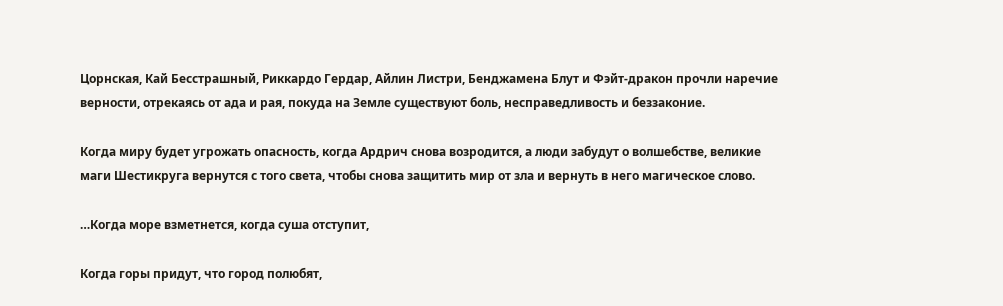Цорнская, Кай Бесстрашный, Риккардо Гердар, Айлин Листри, Бенджамена Блут и Фэйт-дракон прочли наречие верности, отрекаясь от ада и рая, покуда на Земле существуют боль, несправедливость и беззаконие.

Когда миру будет угрожать опасность, когда Ардрич снова возродится, а люди забудут о волшебстве, великие маги Шестикруга вернутся с того света, чтобы снова защитить мир от зла и вернуть в него магическое слово.

…Когда море взметнется, когда суша отступит,

Когда горы придут, что город полюбят,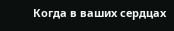Когда в ваших сердцах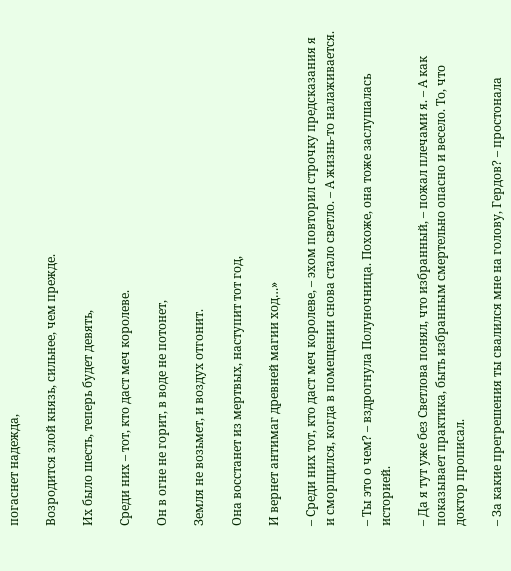погаснет надежда,

Возродится злой князь, сильнее, чем прежде.

Их было шесть, теперь будет девять,

Среди них – тот, кто даст меч королеве.

Он в огне не горит, в воде не потонет,

Земля не возьмет, и воздух отгонит.

Она восстанет из мертвых, наступит тот год,

И вернет антимаг древней магии ход…»

– Среди них тот, кто даст меч королеве, – эхом повторил строчку предсказания я и сморщился, когда в помещении снова стало светло. – А жизнь-то налаживается.

– Ты это о чем? – вздрогнула Полуночница. Похоже, она тоже заслушалась историей.

– Да я тут уже без Светлова понял, что избранный, – пожал плечами я. – А как показывает практика, быть избранным смертельно опасно и весело. То, что доктор прописал.

– За какие прегрешения ты свалился мне на голову, Гердов? – простонала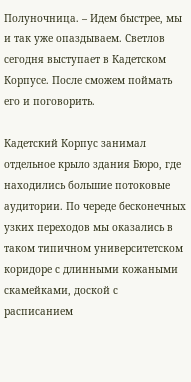Полуночница. – Идем быстрее, мы и так уже опаздываем. Светлов сегодня выступает в Кадетском Корпусе. После сможем поймать его и поговорить.

Кадетский Корпус занимал отдельное крыло здания Бюро, где находились большие потоковые аудитории. По череде бесконечных узких переходов мы оказались в таком типичном университетском коридоре с длинными кожаными скамейками, доской с расписанием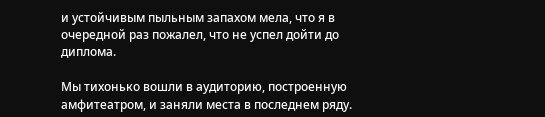и устойчивым пыльным запахом мела, что я в очередной раз пожалел, что не успел дойти до диплома.

Мы тихонько вошли в аудиторию, построенную амфитеатром, и заняли места в последнем ряду.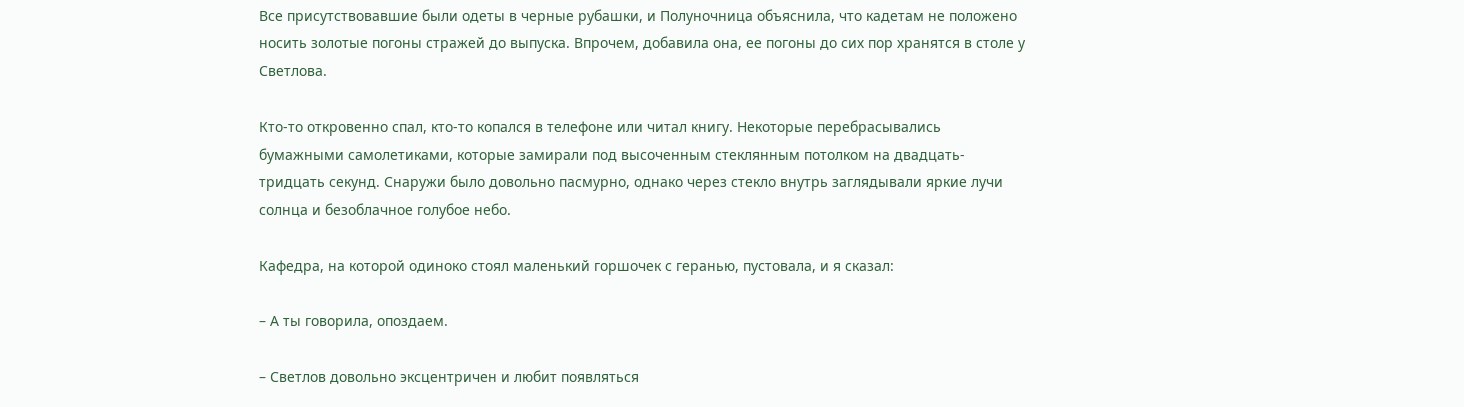Все присутствовавшие были одеты в черные рубашки, и Полуночница объяснила, что кадетам не положено носить золотые погоны стражей до выпуска. Впрочем, добавила она, ее погоны до сих пор хранятся в столе у Светлова.

Кто-то откровенно спал, кто-то копался в телефоне или читал книгу. Некоторые перебрасывались бумажными самолетиками, которые замирали под высоченным стеклянным потолком на двадцать-тридцать секунд. Снаружи было довольно пасмурно, однако через стекло внутрь заглядывали яркие лучи солнца и безоблачное голубое небо.

Кафедра, на которой одиноко стоял маленький горшочек с геранью, пустовала, и я сказал:

– А ты говорила, опоздаем.

– Светлов довольно эксцентричен и любит появляться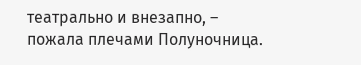театрально и внезапно, – пожала плечами Полуночница.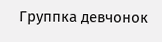Группка девчонок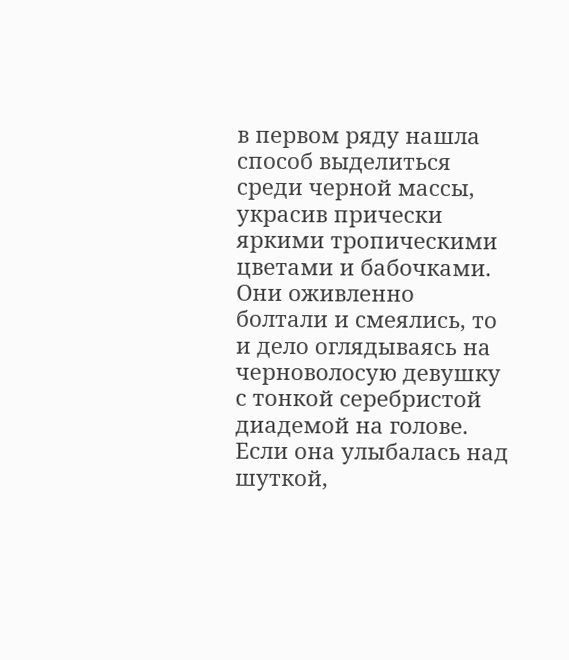в первом ряду нашла способ выделиться среди черной массы, украсив прически яркими тропическими цветами и бабочками. Они оживленно болтали и смеялись, то и дело оглядываясь на черноволосую девушку с тонкой серебристой диадемой на голове. Если она улыбалась над шуткой,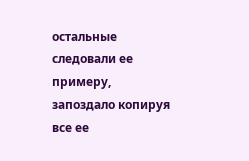остальные следовали ее примеру, запоздало копируя все ее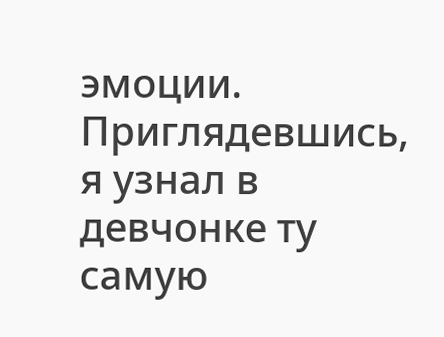эмоции. Приглядевшись, я узнал в девчонке ту самую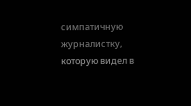симпатичную журналистку, которую видел в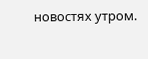новостях утром.